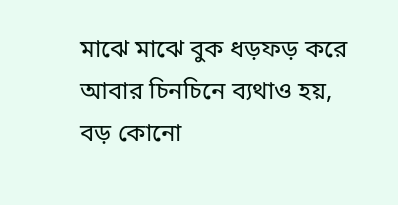মাঝে মাঝে বুক ধড়ফড় করে আবার চিনচিনে ব্যথাও হয়, বড় কোনো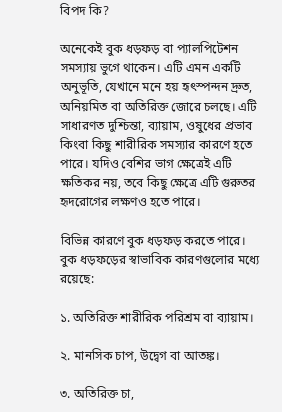বিপদ কি?

অনেকেই বুক ধড়ফড় বা প্যালপিটেশন সমস্যায় ভুগে থাকেন। এটি এমন একটি অনুভূতি, যেখানে মনে হয় হৃৎস্পন্দন দ্রুত, অনিয়মিত বা অতিরিক্ত জোরে চলছে। এটি সাধারণত দুশ্চিন্তা, ব্যায়াম, ওষুধের প্রভাব কিংবা কিছু শারীরিক সমস্যার কারণে হতে পারে। যদিও বেশির ভাগ ক্ষেত্রেই এটি ক্ষতিকর নয়, তবে কিছু ক্ষেত্রে এটি গুরুতর হৃদরোগের লক্ষণও হতে পারে।

বিভিন্ন কারণে বুক ধড়ফড় করতে পারে। বুক ধড়ফড়ের স্বাভাবিক কারণগুলোর মধ্যে রয়েছে:

১. অতিরিক্ত শারীরিক পরিশ্রম বা ব্যায়াম।

২. মানসিক চাপ, উদ্বেগ বা আতঙ্ক।

৩. অতিরিক্ত চা,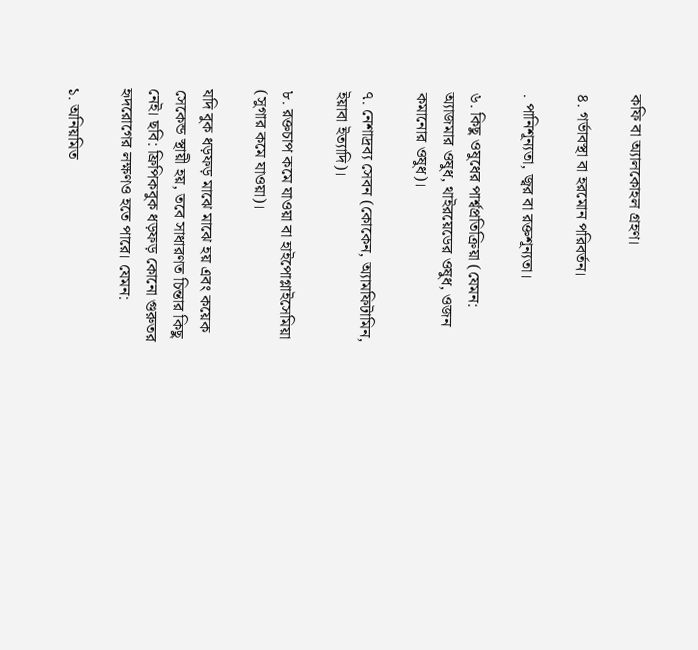কফি বা অ্যালকোহল গ্রহণ।

৪. গর্ভাবস্থা বা হরমোন পরিবর্তন।

. পানিশূন্যতা, জ্বর বা রক্তশূন্যতা।

৬. কিছু ওষুধের পার্শ্বপ্রতিক্রিয়া (যেমন: অ্যাজমার ওষুধ, থাইরয়েডের ওষুধ, ওজন কমানোর ওষুধ)।

৭. নেশাদ্রব্য সেবন (কোকেন, অ্যামফিটামিন, ইয়াবা ইত্যাদি)।

৮. রক্তচাপ কমে যাওয়া বা হাইপোগ্লাইসেমিয়া (সুগার কমে যাওয়া)।

যদি বুক ধড়ফড় মাঝে মাঝে হয় এবং কয়েক সেকেন্ড স্থায়ী হয়, তবে সাধারণত চিন্তার কিছু নেই। ছবি: ফ্রিপিকবুক ধড়ফড় কোনো গুরুতর হৃদরোগের লক্ষণও হতে পারে। যেমন:

১. অনিয়মিত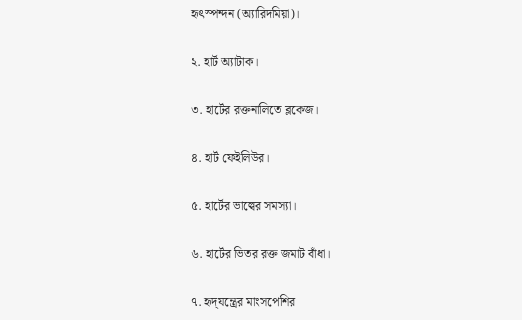হৃৎস্পন্দন (অ্যারিদমিয়া)।

২. হার্ট অ্যাটাক।

৩. হার্টের রক্তনালিতে ব্লকেজ।

৪. হার্ট ফেইলিউর।

৫. হার্টের ভাল্বের সমস্যা।

৬. হার্টের ভিতর রক্ত জমাট বাঁধা।

৭. হৃদ্‌যন্ত্রের মাংসপেশির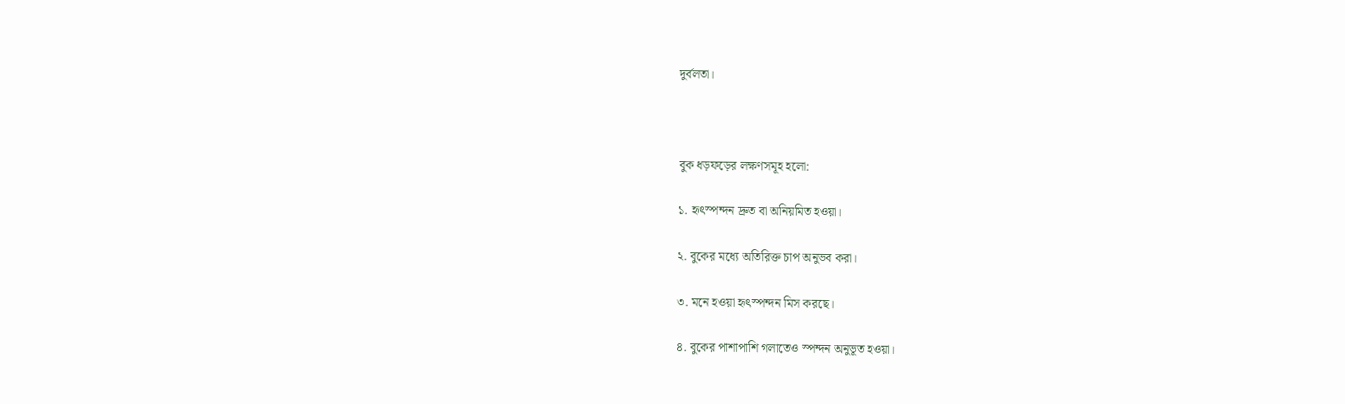দুর্বলতা।



বুক ধড়ফড়ের লক্ষণসমূহ হলো:

১. হৃৎস্পন্দন দ্রুত বা অনিয়মিত হওয়া।

২. বুকের মধ্যে অতিরিক্ত চাপ অনুভব করা।

৩. মনে হওয়া হৃৎস্পন্দন মিস করছে।

৪. বুকের পাশাপাশি গলাতেও স্পন্দন অনুভূত হওয়া।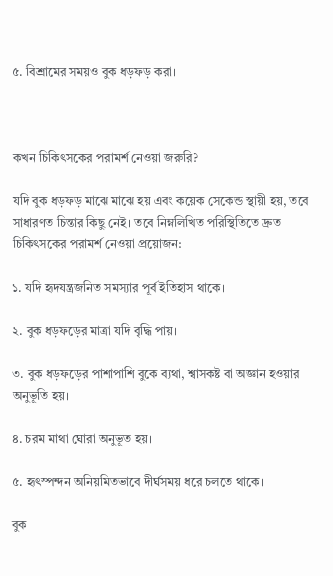৫. বিশ্রামের সময়ও বুক ধড়ফড় করা।



কখন চিকিৎসকের পরামর্শ নেওয়া জরুরি?

যদি বুক ধড়ফড় মাঝে মাঝে হয় এবং কয়েক সেকেন্ড স্থায়ী হয়, তবে সাধারণত চিন্তার কিছু নেই। তবে নিম্নলিখিত পরিস্থিতিতে দ্রুত চিকিৎসকের পরামর্শ নেওয়া প্রয়োজন:

১. যদি হৃদযন্ত্রজনিত সমস্যার পূর্ব ইতিহাস থাকে।

২. বুক ধড়ফড়ের মাত্রা যদি বৃদ্ধি পায়।

৩. বুক ধড়ফড়ের পাশাপাশি বুকে ব্যথা, শ্বাসকষ্ট বা অজ্ঞান হওয়ার অনুভূতি হয়।

৪. চরম মাথা ঘোরা অনুভূত হয়।

৫. হৃৎস্পন্দন অনিয়মিতভাবে দীর্ঘসময় ধরে চলতে থাকে।

বুক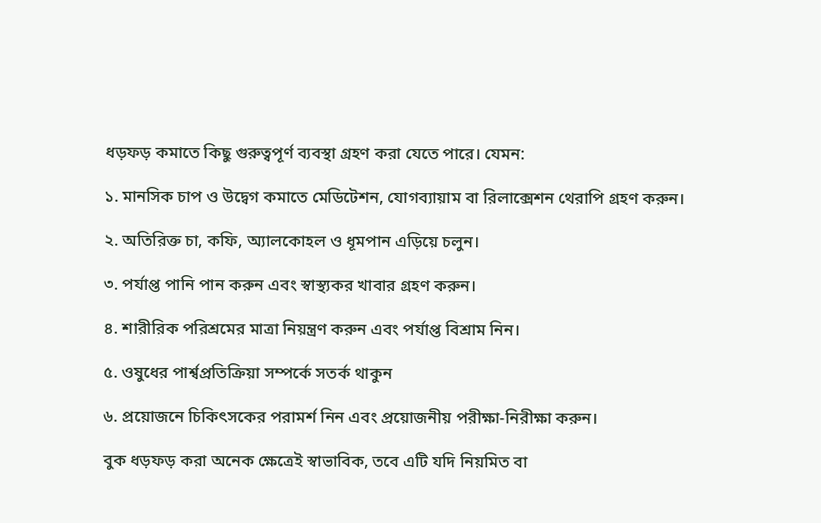ধড়ফড় কমাতে কিছু গুরুত্বপূর্ণ ব্যবস্থা গ্রহণ করা যেতে পারে। যেমন:

১. মানসিক চাপ ও উদ্বেগ কমাতে মেডিটেশন, যোগব্যায়াম বা রিলাক্সেশন থেরাপি গ্রহণ করুন।

২. অতিরিক্ত চা, কফি, অ্যালকোহল ও ধূমপান এড়িয়ে চলুন।

৩. পর্যাপ্ত পানি পান করুন এবং স্বাস্থ্যকর খাবার গ্রহণ করুন।

৪. শারীরিক পরিশ্রমের মাত্রা নিয়ন্ত্রণ করুন এবং পর্যাপ্ত বিশ্রাম নিন।

৫. ওষুধের পার্শ্বপ্রতিক্রিয়া সম্পর্কে সতর্ক থাকুন

৬. প্রয়োজনে চিকিৎসকের পরামর্শ নিন এবং প্রয়োজনীয় পরীক্ষা-নিরীক্ষা করুন।

বুক ধড়ফড় করা অনেক ক্ষেত্রেই স্বাভাবিক, তবে এটি যদি নিয়মিত বা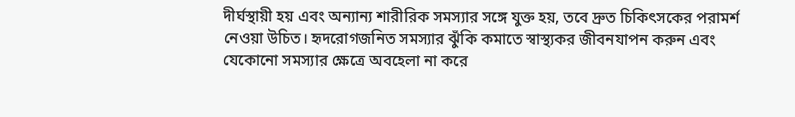দীর্ঘস্থায়ী হয় এবং অন্যান্য শারীরিক সমস্যার সঙ্গে যুক্ত হয়, তবে দ্রুত চিকিৎসকের পরামর্শ নেওয়া উচিত। হৃদরোগজনিত সমস্যার ঝুঁকি কমাতে স্বাস্থ্যকর জীবনযাপন করুন এবং যেকোনো সমস্যার ক্ষেত্রে অবহেলা না করে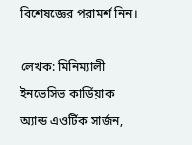বিশেষজ্ঞের পরামর্শ নিন।

লেখক: মিনিম্যালী ইনভেসিভ কার্ডিয়াক অ্যান্ড এওর্টিক সার্জন,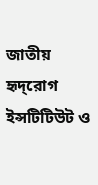জাতীয় হৃদ্‌রোগ ইন্সটিটিউট ও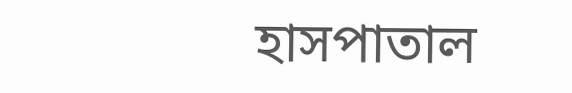হাসপাতাল